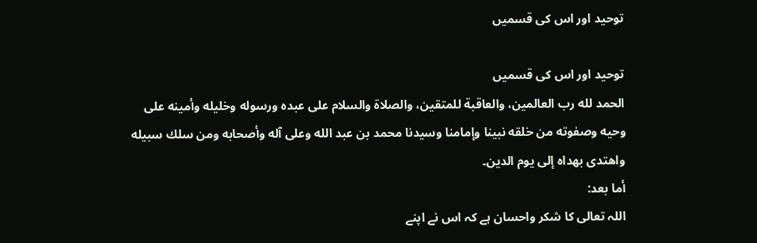توحید اور اس کی قسمیں

توحید اور اس کی قسمیں
الحمد لله رب العالمين، والعاقبة للمتقين، والصلاة والسلام على عبده ورسوله وخليله وأمينه على وحيه وصفوته من خلقه نبينا وإمامنا وسيدنا محمد بن عبد الله وعلى آله وأصحابه ومن سلك سبيله واهتدى بهداه إلى يوم الدين۔
أما بعد:
اللہ تعالی کا شکر واحسان ہے کہ اس نے اپنے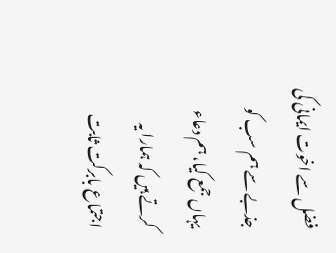فضل سے اخوت ایمانی کی جذبے سے ہم سب کو یہاں جمع کیا، ہم دعاء کرتے ہیں کہ ہمارا یہ اجتماع بابرکت ثابت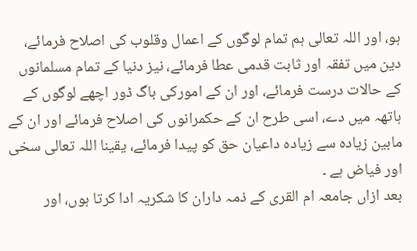ہو، اور اللہ تعالی ہم تمام لوگوں کے اعمال وقلوب کی اصلاح فرمائے، دین میں تفقہ اور ثابت قدمی عطا فرمائے، نیز دنیا کے تمام مسلمانوں کے حالات درست فرمائے، اور ان کے امورکی باگ ڈور اچھے لوگوں کے ہاتھہ میں دے، اسی طرح ان کے حکمرانوں کی اصلاح فرمائے اور ان کے مابین زیادہ سے زیادہ داعیان حق کو پیدا فرمائے، یقینا اللہ تعالی سخی اور فیاض ہے ۔
بعد ازاں جامعہ ام القری کے ذمہ داران کا شکریہ ادا کرتا ہوں، اور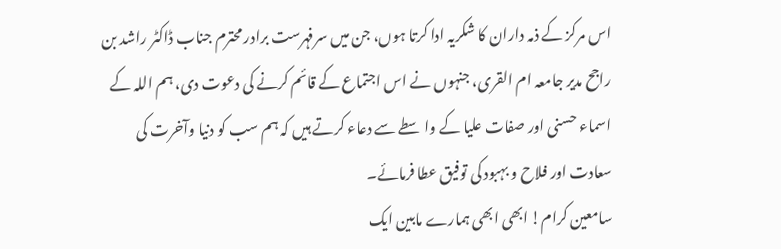اس مرکز کے ذمہ داران کا شکریہ ادا کرتا ہوں، جن میں سرفہرست برادر محترم جناب ڈاکٹر راشد بن راجح مدير جامعہ ام القری، جنہوں نے اس اجتماع کے قائم کرنے کی دعوت دی، ہم اللہ کے اسماء حسنی اور صفات علیا کے واسطے سے دعاء کرتے ہیں کہ ہم سب کو دنیا وآخرت کی سعادت اور فلاح و بہبود کی توفیق عطا فرمائے۔
سامعین کرام! ابھی ابھی ہمارے مابین ایک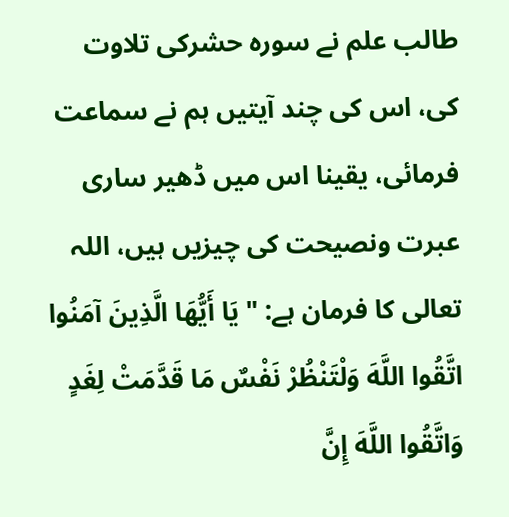طالب علم نے سورہ حشرکی تلاوت کی، اس کی چند آیتیں ہم نے سماعت فرمائی، یقینا اس میں ڈھیر ساری عبرت ونصیحت کی چیزیں ہیں، اللہ تعالی کا فرمان ہے: " يَا أَيُّهَا الَّذِينَ آمَنُوا اتَّقُوا اللَّهَ وَلْتَنْظُرْ نَفْسٌ مَا قَدَّمَتْ لِغَدٍ وَاتَّقُوا اللَّهَ إِنَّ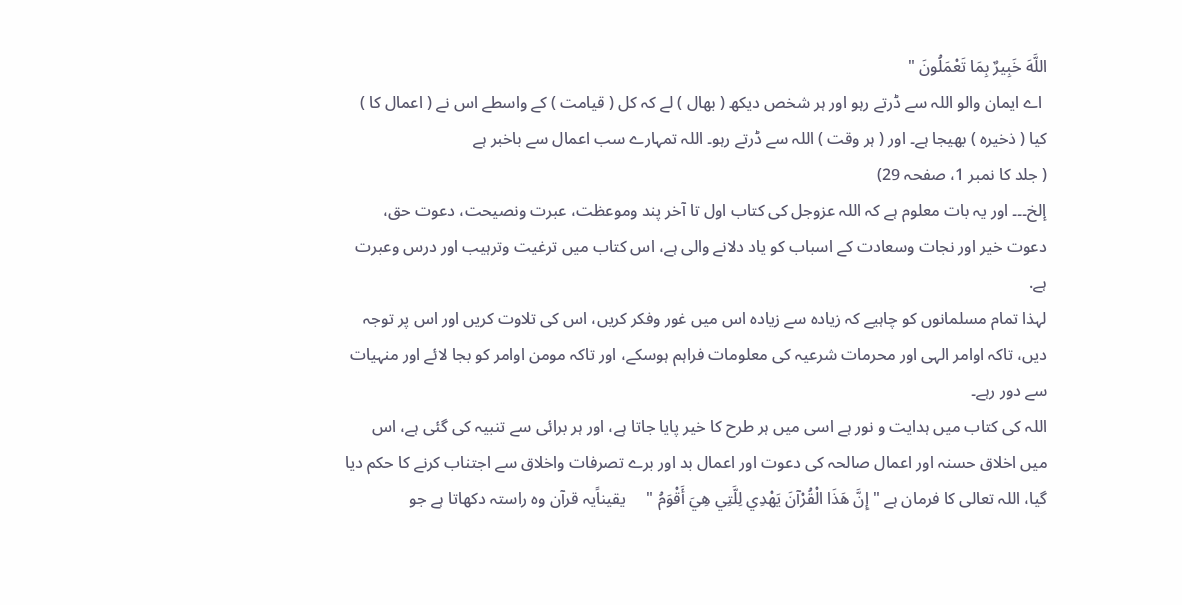اللَّهَ خَبِيرٌ بِمَا تَعْمَلُونَ "
 اے ایمان والو اللہ سے ڈرتے رہو اور ہر شخص دیكھ ( بھال ) لے كہ کل ( قیامت ) كے واسطے اس نے ( اعمال کا ) كیا ( ذخیرہ ) بھیجا ہے۔ اور ( ہر وقت ) اللہ سے ڈرتے رہو۔ اللہ تمہارے سب اعمال سے باخبر ہے
( جلد کا نمبر 1، صفحہ 29)
إلخ۔۔۔ اور یہ بات معلوم ہے کہ اللہ عزوجل کی کتاب اول تا آخر پند وموعظت، عبرت ونصیحت، دعوت حق، دعوت خیر اور نجات وسعادت کے اسباب کو یاد دلانے والی ہے، اس کتاب میں ترغیت وترہیب اور درس وعبرت ہے.
لہذا تمام مسلمانوں کو چاہیے کہ زیادہ سے زیادہ اس میں غور وفکر کریں، اس کی تلاوت کریں اور اس پر توجہ دیں، تاکہ اوامر الہی اور محرمات شرعیہ کی معلومات فراہم ہوسکے، اور تاکہ مومن اوامر کو بجا لائے اور منہیات سے دور رہے۔
اللہ کی کتاب میں ہدایت و نور ہے اسی میں ہر طرح کا خیر پایا جاتا ہے، اور ہر برائی سے تنبیہ کی گئی ہے، اس میں اخلاق حسنہ اور اعمال صالحہ کی دعوت اور اعمال بد اور برے تصرفات واخلاق سے اجتناب کرنے کا حکم دیا گیا، اللہ تعالی کا فرمان ہے " إِنَّ هَذَا الْقُرْآنَ يَهْدِي لِلَّتِي هِيَ أَقْوَمُ "     یقیناًیہ قرآن وہ راستہ دكھاتا ہے جو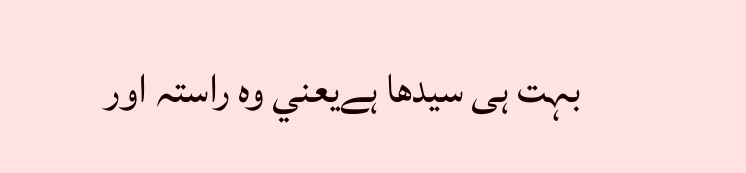بہت ہی سیدھا ہےيعني وہ راستہ اور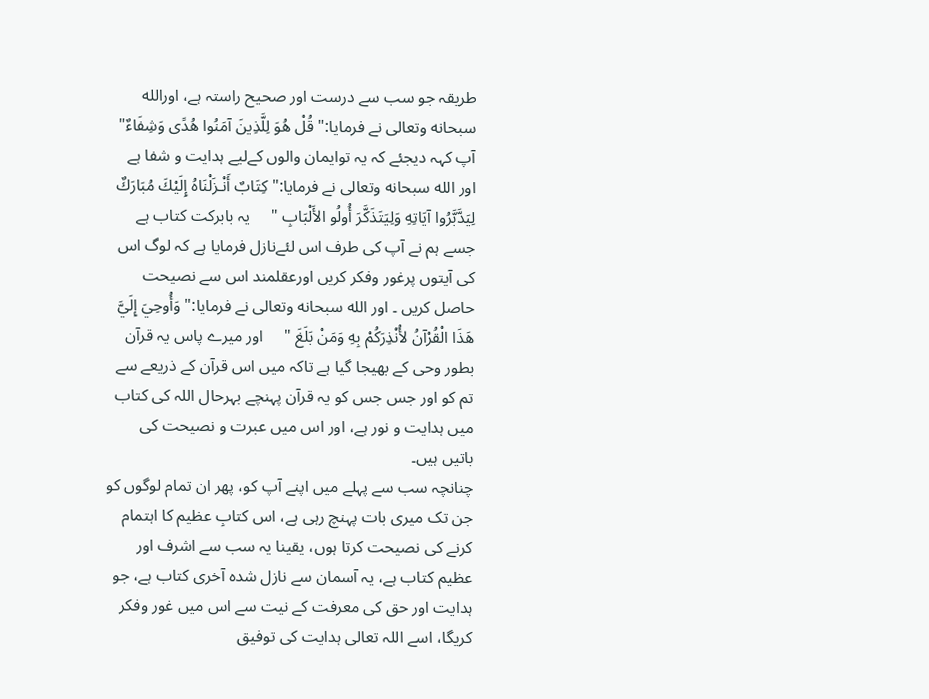طریقہ جو سب سے درست اور صحیح راستہ ہے، اورالله سبحانه وتعالى نے فرمايا:" قُلْ هُوَ لِلَّذِينَ آمَنُوا هُدًى وَشِفَاءٌ"    آپ كہہ دیجئے كہ یہ توایمان والوں كےلیے ہدایت و شفا ہے اور الله سبحانه وتعالى نے فرمايا:" كِتَابٌ أَنْـزَلْنَاهُ إِلَيْكَ مُبَارَكٌ لِيَدَّبَّرُوا آيَاتِهِ وَلِيَتَذَكَّرَ أُولُو الأَلْبَابِ "     یہ بابركت كتاب ہے جسے ہم نے آپ كی طرف اس لئےنازل فرمایا ہے كہ لوگ اس كی آیتوں پرغور وفكر كریں اورعقلمند اس سے نصیحت حاصل كریں ۔ اور الله سبحانه وتعالى نے فرمايا:" وَأُوحِيَ إِلَيَّ هَذَا الْقُرْآنُ لأُنْذِرَكُمْ بِهِ وَمَنْ بَلَغَ "     اور میرے پاس یہ قرآن بطور وحی كے بھیجا گیا ہے تاكہ میں اس قرآن كے ذریعے سے تم كو اور جس جس كو یہ قرآن پہنچے بہرحال اللہ کی کتاب ميں ہدايت و نور ہے، اور اس ميں عبرت و نصيحت کی باتيں ہيں۔
چنانچہ سب سے پہلے میں اپنے آپ کو، پھر ان تمام لوگوں کو جن تک میری بات پہنچ رہی ہے، اس کتابِ عظیم کا اہتمام کرنے کی نصیحت کرتا ہوں، یقینا یہ سب سے اشرف اور عظیم کتاب ہے، یہ آسمان سے نازل شدہ آخری کتاب ہے، جو ہدایت اور حق کی معرفت کے نیت سے اس میں غور وفکر کریگا، اسے اللہ تعالی ہدایت کی توفیق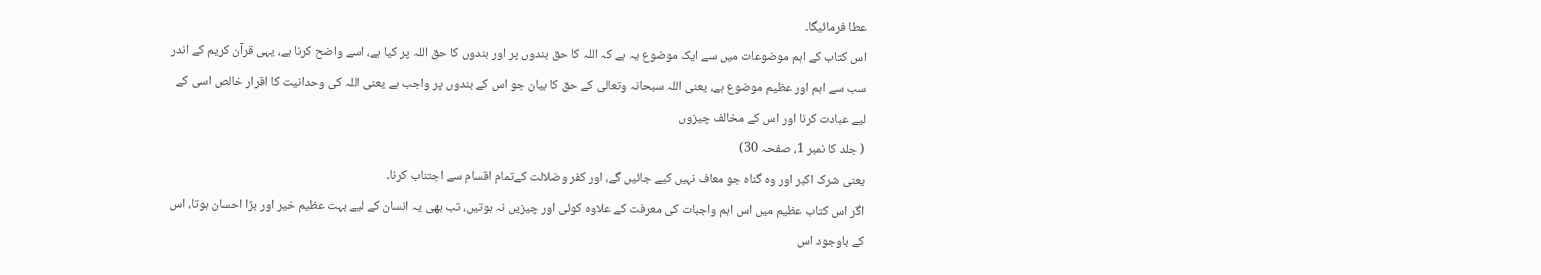عطا فرمائیگا۔
اس کتاب کے اہم موضوعات میں سے ایک موضوع یہ ہے کہ اللہ کا حق بندوں پر اور بندوں کا حق اللہ پر کیا ہے، اسے واضح کرنا ہے، یہی قرآن کریم کے اندر سب سے اہم اور عظیم موضوع ہے، یعنی اللہ سبحانہ وتعالی کے حق کا بیان جو اس کے بندوں پر واجب ہے یعنی اللہ کی وحدانیت کا اقرار خالص اسی کے لیے عبادت کرنا اور اس کے مخالف چیزوں
( جلد کا نمبر 1، صفحہ 30)
یعنی شرک اکبر اور وہ گناہ جو معاف نہیں کیے جائیں گے، اور کفر وضلالت کےتمام اقسام سے اجتناب کرنا۔
اگر اس کتاب عظیم میں اس اہم واجبات کی معرفت کے علاوہ کوئی اور چیزیں نہ ہوتیں، تب بھی یہ انسان کے لیے بہت عظیم خیر اور بڑا احسان ہوتا، اس کے باوجود اس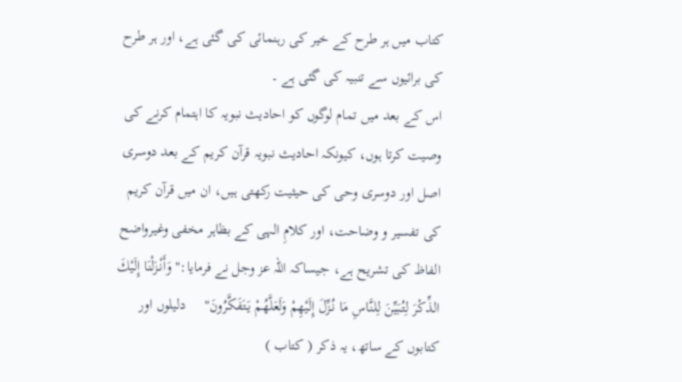کتاب میں ہر طرح کے خیر کی رہنمائی کی گئی ہے، اور ہر طرح کی برائیوں سے تنبیہ کی گئی ہے ۔
اس کے بعد میں تمام لوگوں کو احادیث نبویہ کا اہتمام کرنے کی وصیت کرتا ہوں، کیونکہ احادیث نبویہ قرآن کریم کے بعد دوسری اصل اور دوسری وحی کی حیثیت رکھتی ہیں، ان میں قرآن کریم کی تفسیر و وضاحت، اور کلامِ الہی کے بظاہر مخفی وغیرواضح الفاظ کی تشریح ہے، جیساکہ اللہ عز وجل نے فرمایا:" وَأَنْـزَلْنَا إِلَيْكَ الذِّكْرَ لِتُبَيِّنَ لِلنَّاسِ مَا نُـزِّلَ إِلَيْهِمْ وَلَعَلَّهُمْ يَتَفَكَّرُونَ"     دلیلوں اور كتابوں كے ساتھ، یہ ذكر ( كتاب )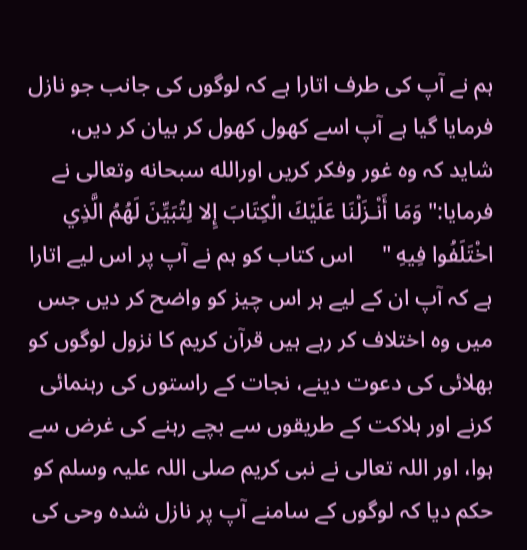ہم نے آپ كی طرف اتارا ہے كہ لوگوں كی جانب جو نازل فرمایا گیا ہے آپ اسے كھول كھول كر بیان كر دیں، شاید كہ وہ غور وفكر كریں اورالله سبحانه وتعالى نے فرمايا:" وَمَا أَنْـزَلْنَا عَلَيْكَ الْكِتَابَ إِلا لِتُبَيِّنَ لَهُمُ الَّذِي اخْتَلَفُوا فِيهِ "     اس كتاب كو ہم نے آپ پر اس لیے اتارا ہے كہ آپ ان كے لیے ہر اس چیز كو واضح كر دیں جس میں وہ اختلاف كر رہے ہیں قرآن کریم کا نزول لوگوں کو بھلائی کی دعوت دینے، نجات کے راستوں کی رہنمائی کرنے اور ہلاکت کے طریقوں سے بچے رہنے کی غرض سے ہوا، اور اللہ تعالی نے نبی کریم صلی اللہ علیہ وسلم کو حکم دیا کہ لوگوں کے سامنے آپ پر نازل شدہ وحی کی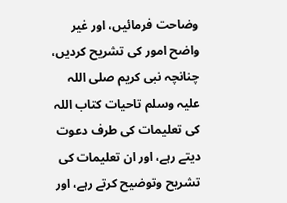وضاحت فرمائیں، اور غیر واضح امور کی تشریح کردیں، چنانچہ نبی کریم صلی اللہ علیہ وسلم تاحیات کتاب اللہ کی تعلیمات کی طرف دعوت دیتے رہے، اور ان تعلیمات کی تشریح وتوضیح کرتے رہے، اور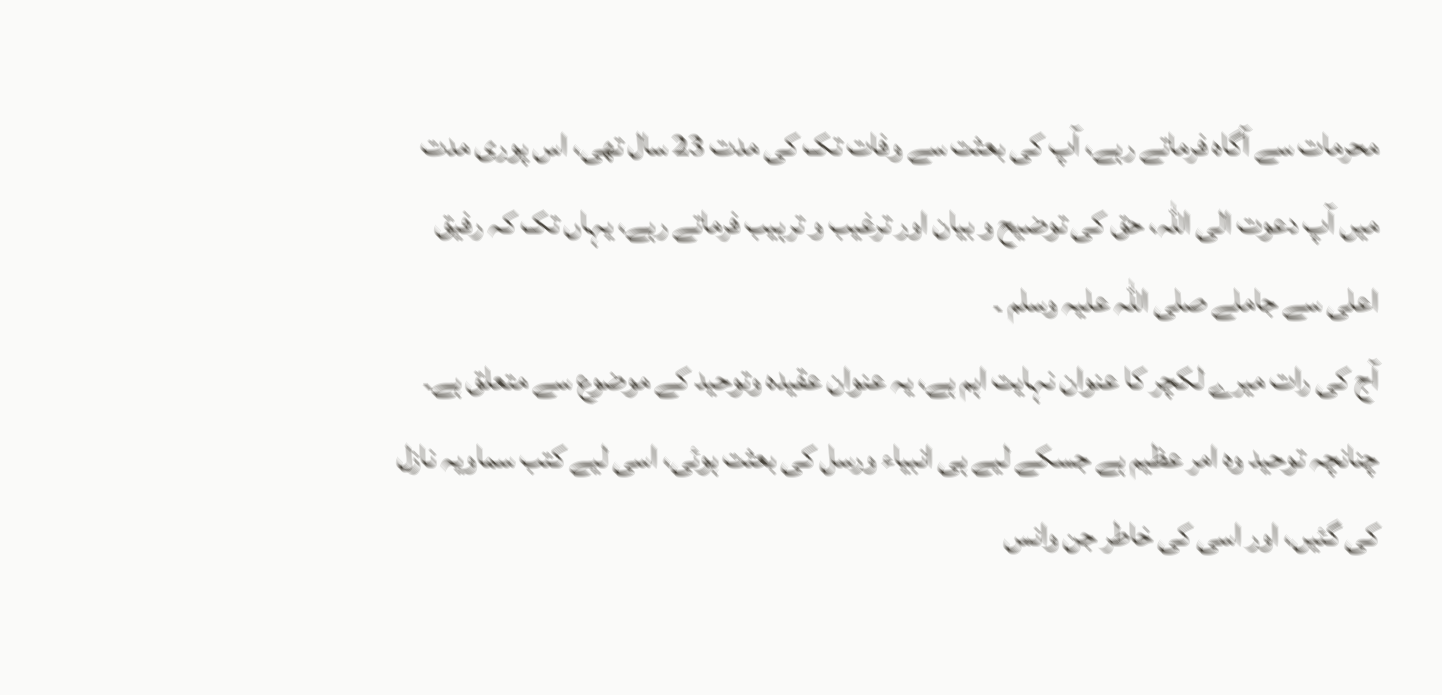محرمات سے آگاہ فرماتے رہے، آپ کی بعثت سے وفات تک کی مدت 23 سال تھی، اس پوری مدت میں آپ دعوت الی اللہ، حق کی توضیح و بيان اور ترغیب و ترہیب فرماتے رہے، یہاں تک کہ رفیق اعلی سے جاملے صلی اللہ علیہ وسلم ۔
آج کی رات میرے لکچر کا عنوان نہایت اہم ہے، یہ عنوان عقیدہ وتوحید کے موضوع سے متعلق ہے۔
چنانچہ توحید وہ امر عظيم ہے جسکے لیے ہی انبیاء ورسل کی بعثت ہوئی، اسی لیے کتب سماویہ نازل کی گئیں، اور اسی کی خاطر جن وانس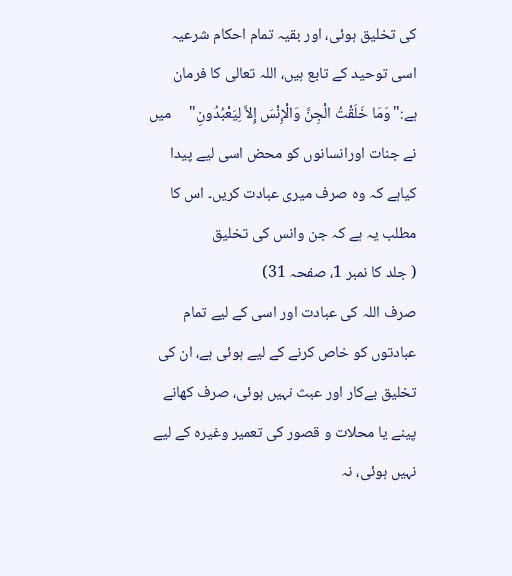کی تخلیق ہوئی، اور بقیہ تمام احکام شرعیہ اسی توحید کے تابع ہیں، اللہ تعالی کا فرمان ہے:"وَمَا خَلَقْتُ الْجِنَّ وَالْإِنْسَ إِلاَّ لِيَعْبُدُونِ"     میں نے جنات اورانسانوں كو محض اسی لیے پیدا كیاہے كہ وہ صرف میری عبادت كریں۔ اس کا مطلب یہ ہے کہ جن وانس کی تخلیق
( جلد کا نمبر 1، صفحہ 31)
صرف اللہ کی عبادت اور اسی کے لیے تمام عبادتوں کو خاص کرنے کے لیے ہوئی ہے، ان کی تخلیق بےکار اور عبث نہیں ہوئی، صرف کھانے پینے یا محلات و قصور کی تعمیر وغیرہ کے لیے نہیں ہوئی، نہ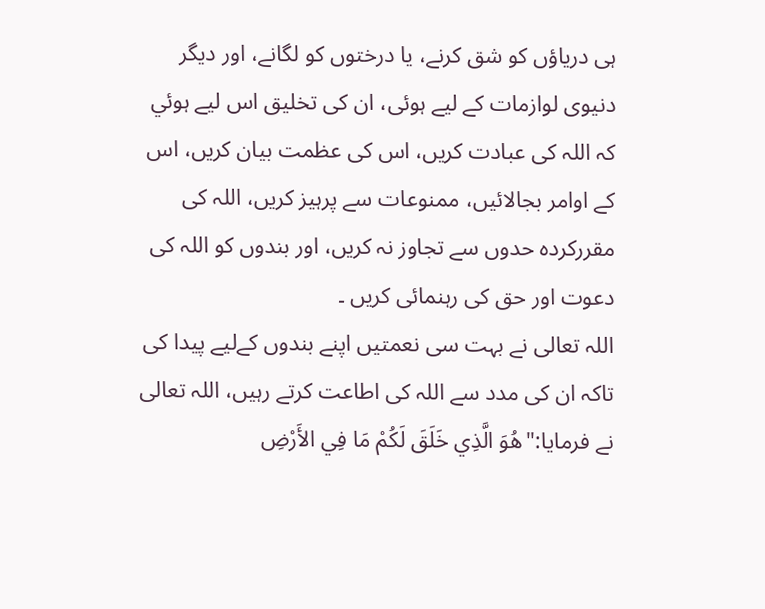ہی دریاؤں کو شق کرنے، یا درختوں کو لگانے، اور دیگر دنیوی لوازمات کے لیے ہوئی، ان کی تخلیق اس لیے ہوئي کہ اللہ کی عبادت کریں، اس کی عظمت بیان کریں، اس کے اوامر بجالائیں، ممنوعات سے پرہیز کریں، اللہ کی مقررکردہ حدوں سے تجاوز نہ کریں، اور بندوں کو اللہ کی دعوت اور حق کی رہنمائی کریں ۔
اللہ تعالی نے بہت سی نعمتیں اپنے بندوں کےلیے پیدا کی تاکہ ان کی مدد سے اللہ کی اطاعت کرتے رہیں، اللہ تعالی نے فرمایا:"هُوَ الَّذِي خَلَقَ لَكُمْ مَا فِي الأَرْضِ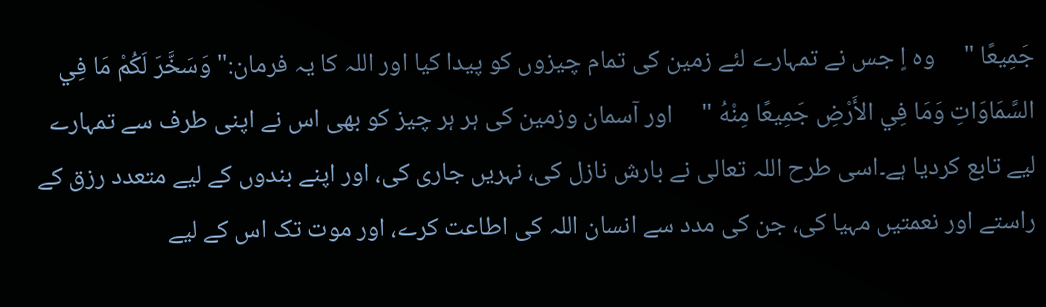جَمِيعًا "     وہ اٍ جس نے تمہارے لئے زمین كی تمام چیزوں كو پیدا كیا اور اللہ کا يہ فرمان:" وَسَخَّرَ لَكُمْ مَا فِي السَّمَاوَاتِ وَمَا فِي الأَرْضِ جَمِيعًا مِنْهُ "     اور آسمان وزمین كی ہر ہر چیز كو بھی اس نے اپنی طرف سے تمہارے لیے تابع كردیا ہے۔اسی طرح اللہ تعالی نے بارش نازل کی، نہریں جاری کی، اور اپنے بندوں کے لیے متعدد رزق کے راستے اور نعمتیں مہیا کی، جن کی مدد سے انسان اللہ کی اطاعت کرے، اور موت تک اس کے لیے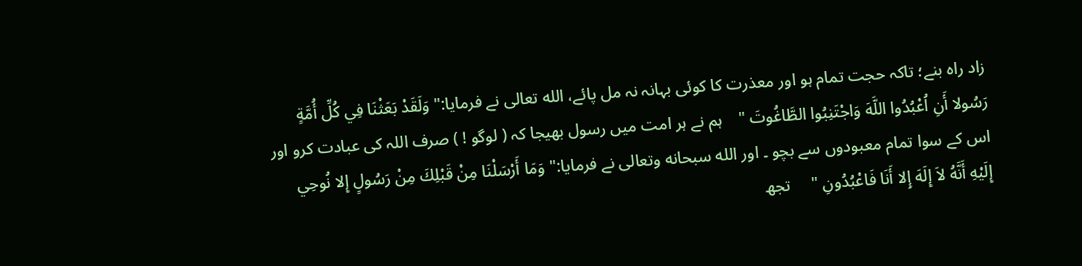زاد راہ بنے؛ تاکہ حجت تمام ہو اور معذرت کا کوئی بہانہ نہ مل پائے، الله تعالى نے فرمايا:" وَلَقَدْ بَعَثْنَا فِي كُلِّ أُمَّةٍ رَسُولا أَنِ اُعْبُدُوا اللَّهَ وَاجْتَنِبُوا الطَّاغُوتَ "    ہم نے ہر امت میں رسول بھیجا كہ ( لوگو ! ) صرف اللہ كی عبادت كرو اور اس كے سوا تمام معبودوں سے بچو ۔ اور الله سبحانه وتعالى نے فرمايا:" وَمَا أَرْسَلْنَا مِنْ قَبْلِكَ مِنْ رَسُولٍ إِلا نُوحِي إِلَيْهِ أَنَّهُ لاَ إِلَهَ إِلا أَنَا فَاعْبُدُونِ "     تجھ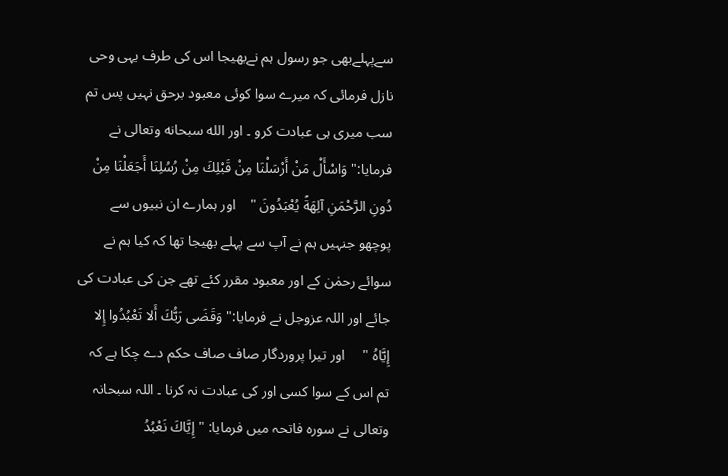سےپہلےبھی جو رسول ہم نےبھیجا اس كی طرف یہی وحی نازل فرمائی كہ میرے سوا كوئی معبود برحق نہیں پس تم سب میری ہی عبادت كرو ۔ اور الله سبحانه وتعالى نے فرمايا:" وَاسْأَلْ مَنْ أَرْسَلْنَا مِنْ قَبْلِكَ مِنْ رُسُلِنَا أَجَعَلْنَا مِنْ دُونِ الرَّحْمَنِ آلِهَةً يُعْبَدُونَ "    اور ہمارے ان نبیوں سے پوچھو جنہیں ہم نے آپ سے پہلے بھیجا تھا كہ كیا ہم نے سوائے رحمٰن كے اور معبود مقرر كئے تھے جن كی عبادت كی جائے اور اللہ عزوجل نے فرمایا:" وَقَضَى رَبُّكَ أَلا تَعْبُدُوا إِلا إِيَّاهُ "     اور تیرا پروردگار صاف صاف حكم دے چكا ہے كہ تم اس كے سوا كسی اور كی عبادت نہ كرنا ۔ اللہ سبحانہ وتعالی نے سورہ فاتحہ میں فرمایا: "إِيَّاكَ نَعْبُدُ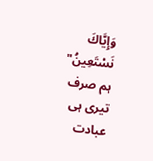وَإِيَّاكَ نَسْتَعِينُ"     ہم صرف تیری ہی عبادت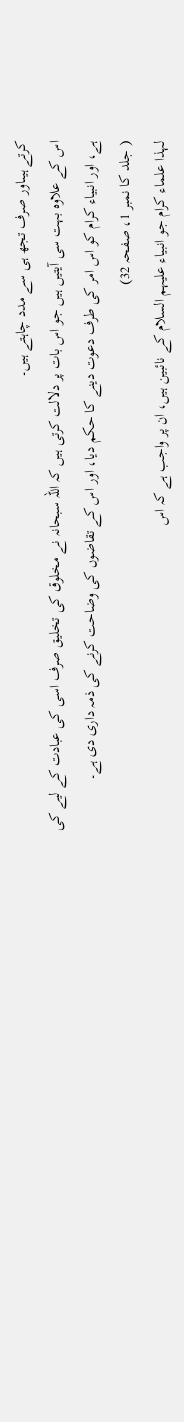كرتے ہیںاور صرف تجھ ہی سے مدد چاہتے ہیں۔
اس کے علاوہ بہت سی آيتیں ہیں جو اس بات پر دلالت کرتی ہیں کہ اللہ سبحانہ نے مخلوق کی تخلیق صرف اسی کی عبادت کے لیے کی ہے، اور انبیاء کرام کو اس امر کی طرف دعوت دینے کا حکم دیا، اور اس کے تقاضوں کی وضاحت کرنے کی ذمہ داری دی ہے۔
( جلد کا نمبر 1، صفحہ 32)
لہذا علماء کرام جو انبیاء علیہم السلام کے نائبین ہیں، ان پر واجب ہے کہ اس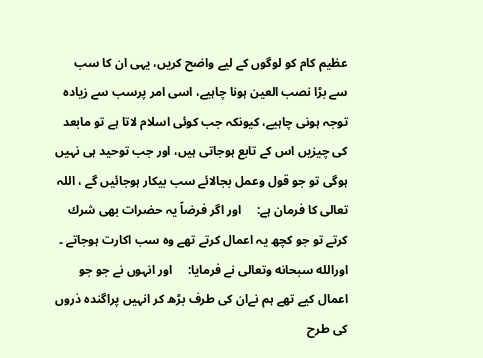عظیم کام کو لوگوں کے لیے واضح کریں، یہی ان کا سب سے بڑا نصب العین ہونا چاہیے، اسی امر پرسب سے زیادہ توجہ ہونی چاہیے، کیونکہ جب کوئی اسلام لاتا ہے تو مابعد کی چیزیں اس کے تابع ہوجاتی ہیں، اور جب توحید ہی نہیں ہوگی تو جو قول وعمل بجالائے سب بیکار ہوجائیں گے ، اللہ تعالی کا فرمان ہے:     اور اگر فرضاً یہ حضرات بھی شرك كرتے تو جو کچھ یہ اعمال كرتے تھے وہ سب اكارت ہوجاتے ۔ اورالله سبحانه وتعالى نے فرمايا:     اور انہوں نے جو جو اعمال كیے تھے ہم نےان كی طرف بڑھ كر انہیں پراگندہ ذروں كی طرح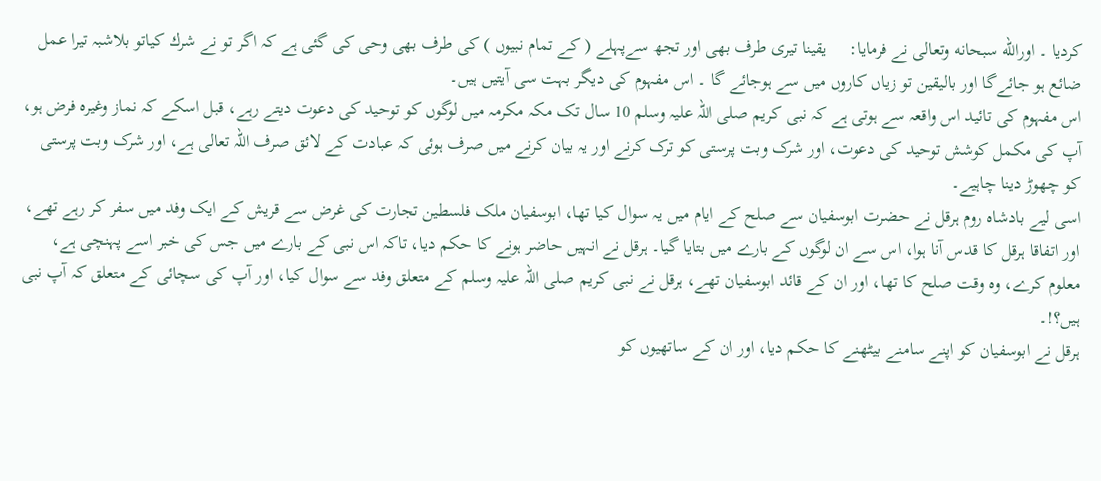كردیا ۔ اورالله سبحانه وتعالى نے فرمايا:     یقینا تیری طرف بھی اور تجھ سےپہلے ( كے تمام نبیوں ) كی طرف بھی وحی كی گئی ہے كہ اگر تو نے شرك كیاتو بلاشبہ تیرا عمل ضائع ہو جائےگا اور بالیقین تو زیاں کاروں میں سے ہوجائے گا ۔ اس مفہوم کی دیگر بہت سی آیتیں ہیں۔
اس مفہوم کی تائید اس واقعہ سے ہوتی ہے کہ نبی کریم صلی اللہ علیہ وسلم 10 سال تک مکہ مکرمہ میں لوگوں کو توحید کی دعوت دیتے رہے، قبل اسکے کہ نماز وغیرہ فرض ہو، آپ کی مکمل کوشش توحید کی دعوت، اور شرک وبت پرستی کو ترک کرنے اور یہ بیان کرنے میں صرف ہوئی کہ عبادت کے لائق صرف اللہ تعالی ہے، اور شرک وبت پرستی کو چھوڑ دینا چاہیے۔
اسی لیے بادشاہ روم ہرقل نے حضرت ابوسفیان سے صلح کے ایام میں یہ سوال کیا تھا، ابوسفیان ملک فلسطین تجارت کی غرض سے قریش کے ایک وفد میں سفر کر رہے تھے، اور اتفاقا ہرقل کا قدس آنا ہوا، اس سے ان لوگوں کے بارے میں بتایا گیا۔ ہرقل نے انہیں حاضر ہونے کا حکم دیا، تاکہ اس نبی کے بارے میں جس کی خبر اسے پہنچی ہے، معلوم کرے، وہ وقت صلح کا تھا، اور ان کے قائد ابوسفیان تھے، ہرقل نے نبی کریم صلی اللہ علیہ وسلم کے متعلق وفد سے سوال کیا، اور آپ کی سچائی کے متعلق کہ آپ نبی ہیں؟!۔
ہرقل نے ابوسفیان کو اپنے سامنے بیٹھنے کا حکم دیا، اور ان کے ساتھیوں کو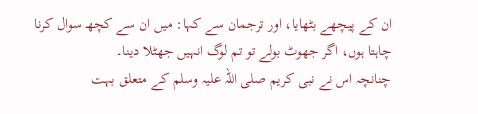ان کے پیچھے بٹھایا، اور ترجمان سے کہا: میں ان سے کچھـ سوال کرنا چاہتا ہوں، اگر جھوٹ بولے تو تم لوگ انہیں جھٹلا دینا۔
چنانچہ اس نے نبی کریم صلی اللہ علیہ وسلم کے متعلق بہت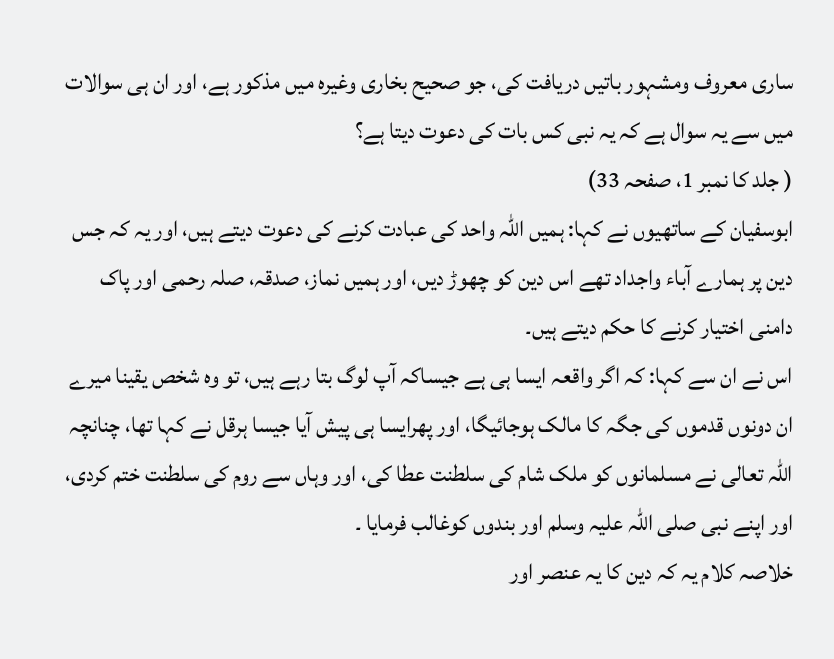ساری معروف ومشہور باتیں دریافت کی، جو صحیح بخاری وغیرہ میں مذکور ہے، اور ان ہی سوالات میں سے یہ سوال ہے کہ يہ نبی کس بات کی دعوت دیتا ہے؟
( جلد کا نمبر 1، صفحہ 33)
ابوسفیان کے ساتھیوں نے کہا: ہمیں اللہ واحد کی عبادت کرنے کی دعوت دیتے ہیں، اور یہ کہ جس دین پر ہمارے آباء واجداد تھے اس دین کو چھوڑ دیں، اور ہمیں نماز، صدقہ، صلہ رحمی اور پاک دامنی اختیار کرنے کا حکم ديتے ہيں۔
اس نے ان سے کہا: کہ اگر واقعہ ایسا ہی ہے جیساکہ آپ لوگ بتا رہے ہیں، تو وہ شخص یقینا میرے ان دونوں قدموں کی جگہ کا مالک ہوجائیگا، اور پھرایسا ہی پیش آیا جیسا ہرقل نے کہا تھا، چنانچہ اللہ تعالی نے مسلمانوں کو ملک شام کی سلطنت عطا کی، اور وہاں سے روم کی سلطنت ختم کردی، اور اپنے نبی صلی اللہ علیہ وسلم اور بندوں کوغالب فرمایا ۔
خلاصہ کلام یہ کہ دین کا یہ عنصر اور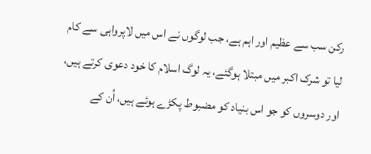رکن سب سے عظیم اور اہم ہے، جب لوگوں نے اس میں لاپرواہی سے کام لیا تو شرک اکبر میں مبتلا ہوگئے، یہ لوگ اسلام کا خود دعوی کرتے ہیں، اور دوسروں کو جو اس بنیاد کو مضبوط پکڑے ہوئے ہیں، اُن کے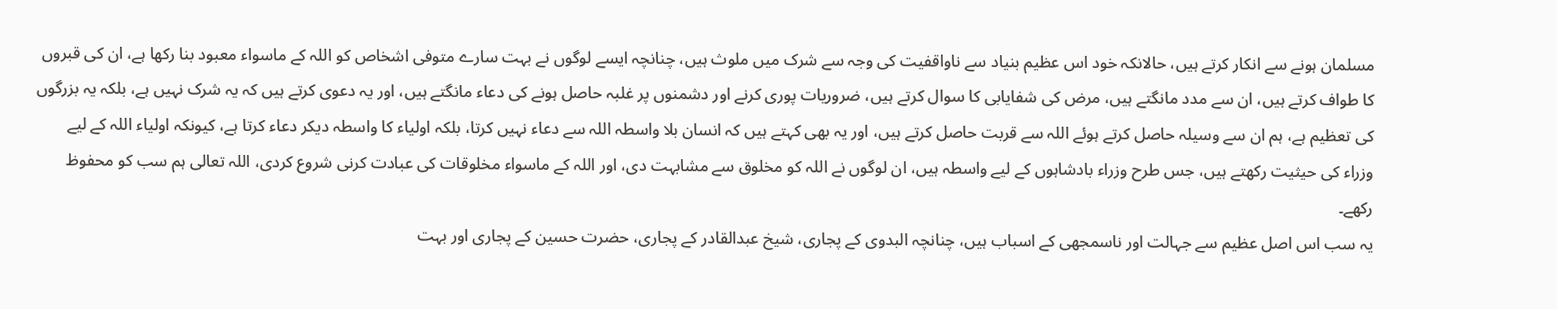مسلمان ہونے سے انکار کرتے ہیں، حالانکہ خود اس عظیم بنیاد سے ناواقفیت کی وجہ سے شرک میں ملوث ہیں، چنانچہ ایسے لوگوں نے بہت سارے متوفی اشخاص کو اللہ کے ماسواء معبود بنا رکھا ہے، ان کی قبروں کا طواف کرتے ہیں، ان سے مدد مانگتے ہیں، مرض کی شفایابی کا سوال کرتے ہیں، ضروریات پوری کرنے اور دشمنوں پر غلبہ حاصل ہونے کی دعاء مانگتے ہیں، اور یہ دعوی کرتے ہیں کہ یہ شرک نہیں ہے، بلکہ یہ بزرگوں کی تعظیم ہے، ہم ان سے وسیلہ حاصل کرتے ہوئے اللہ سے قربت حاصل کرتے ہیں، اور یہ بھی کہتے ہیں کہ انسان بلا واسطہ اللہ سے دعاء نہیں کرتا، بلکہ اولیاء کا واسطہ دیکر دعاء کرتا ہے، کیونکہ اولیاء اللہ کے لیے وزراء کی حیثیت رکھتے ہیں، جس طرح وزراء بادشاہوں کے لیے واسطہ ہیں، ان لوگوں نے اللہ کو مخلوق سے مشابہت دی، اور اللہ کے ماسواء مخلوقات کی عبادت کرنی شروع کردی، اللہ تعالی ہم سب کو محفوظ رکھے۔
یہ سب اس اصل عظیم سے جہالت اور ناسمجھی کے اسباب ہیں، چنانچہ البدوی کے پجاری، شیخ عبدالقادر کے پجاری، حضرت حسین کے پجاری اور بہت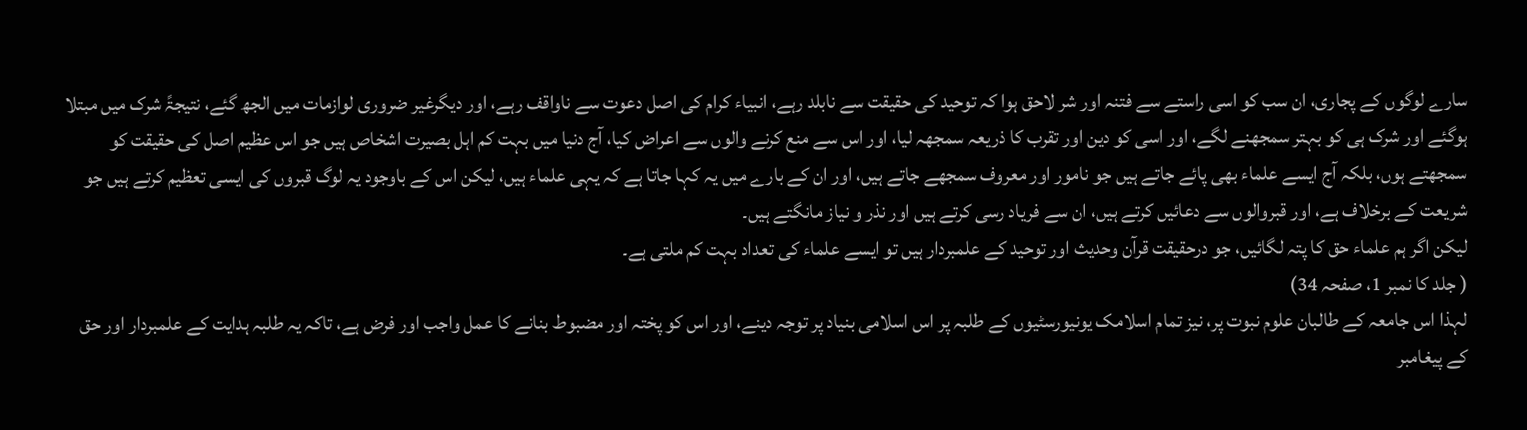سارے لوگوں کے پجاری، ان سب کو اسی راستے سے فتنہ اور شر لاحق ہوا کہ توحید کی حقیقت سے نابلد رہے، انبیاء کرام کی اصل دعوت سے ناواقف رہے، اور دیگرغیر ضروری لوازمات میں الجھ گئے، نتیجۃً شرک میں مبتلا ہوگئے اور شرک ہی کو بہتر سمجھنے لگے، اور اسی کو دین اور تقرب کا ذریعہ سمجھہ لیا، اور اس سے منع کرنے والوں سے اعراض کیا، آج دنیا میں بہت کم اہل بصیرت اشخاص ہیں جو اس عظیم اصل کی حقیقت کو سمجھتے ہوں، بلکہ آج ایسے علماء بھی پائے جاتے ہیں جو نامور اور معروف سمجھے جاتے ہیں، اور ان کے بارے میں یہ کہا جاتا ہے کہ یہی علماء ہیں، لیکن اس کے باوجود یہ لوگ قبروں کی ایسی تعظیم کرتے ہیں جو شریعت کے برخلاف ہے، اور قبروالوں سے دعائیں کرتے ہیں، ان سے فریاد رسی کرتے ہیں اور نذر و نیاز مانگتے ہیں۔
لیکن اگر ہم علماء حق کا پتہ لگائیں، جو درحقیقت قرآن وحدیث اور توحید کے علمبردار ہیں تو ایسے علماء کی تعداد بہت کم ملتی ہے۔
( جلد کا نمبر 1، صفحہ 34)
لہذا اس جامعہ کے طالبان علوم نبوت پر، نیز تمام اسلامک یونيورسٹيوں کے طلبہ پر اس اسلامی بنیاد پر توجہ دینے، اور اس کو پختہ اور مضبوط بنانے کا عمل واجب اور فرض ہے، تاکہ یہ طلبہ ہدایت کے علمبردار اور حق کے پیغامبر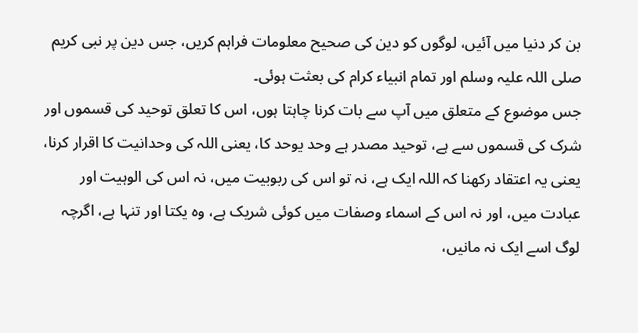بن کر دنیا میں آئیں، لوگوں کو دین کی صحیح معلومات فراہم کریں، جس دین پر نبی کریم صلی اللہ علیہ وسلم اور تمام انبیاء کرام کی بعثت ہوئی۔
جس موضوع کے متعلق میں آپ سے بات کرنا چاہتا ہوں، اس کا تعلق توحید کی قسموں اور شرک کی قسموں سے ہے، توحید مصدر ہے وحد یوحد کا، یعنی اللہ کی وحدانیت کا اقرار کرنا، یعنی یہ اعتقاد رکھنا کہ اللہ ایک ہے، نہ تو اس کی ربوبیت میں، نہ اس کی الوہیت اور عبادت میں، اور نہ اس کے اسماء وصفات میں کوئی شریک ہے، وہ یکتا اور تنہا ہے، اگرچہ لوگ اسے ایک نہ مانیں،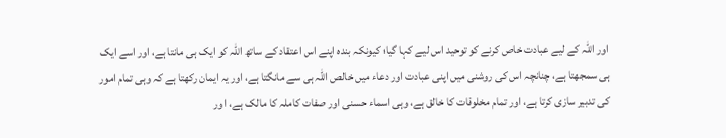اور اللہ کے لیے عبادت خاص کرنے کو توحید اس لیے کہا گیا؛ کیونکہ بندہ اپنے اس اعتقاد کے ساتھ اللہ کو ایک ہی مانتا ہے، اور اسے ایک ہی سمجھتا ہے، چنانچہ اس کی روشنی میں اپنی عبادت اور دعاء میں خالص اللہ ہی سے مانگتا ہے، اور یہ ایمان رکھتا ہے کہ وہی تمام امور کی تدبیر سازی کرتا ہے، اور تمام مخلوقات کا خالق ہے، وہی اسماء حسنی اور صفات کاملہ کا مالک ہے، ا ور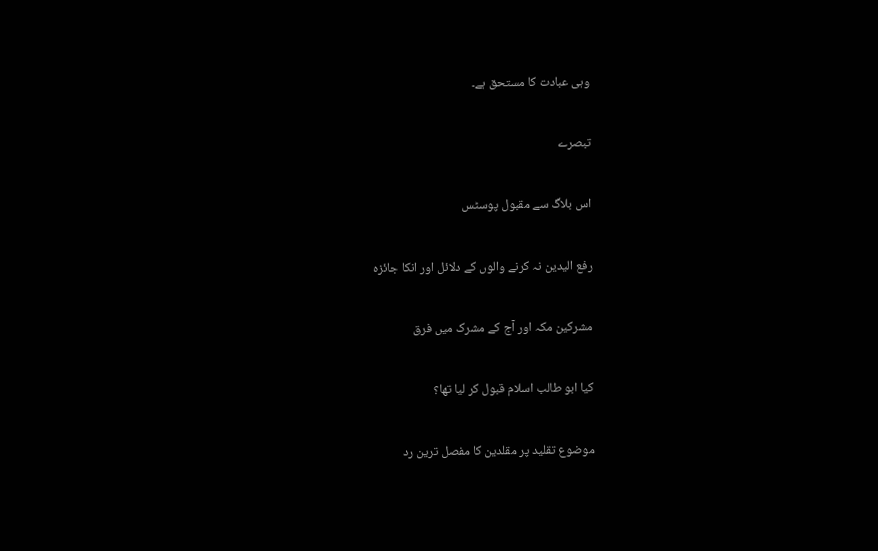وہی عبادت کا مستحق ہے۔

تبصرے

اس بلاگ سے مقبول پوسٹس

رفع الیدین نہ کرنے والوں کے دلائل اور انکا جائزہ

مشرکین مکہ اور آج کے مشرک میں فرق

کیا ابو طالب اسلام قبول کر لیا تھا؟

موضوع تقلید پر مقلدین کا مفصل ترین رد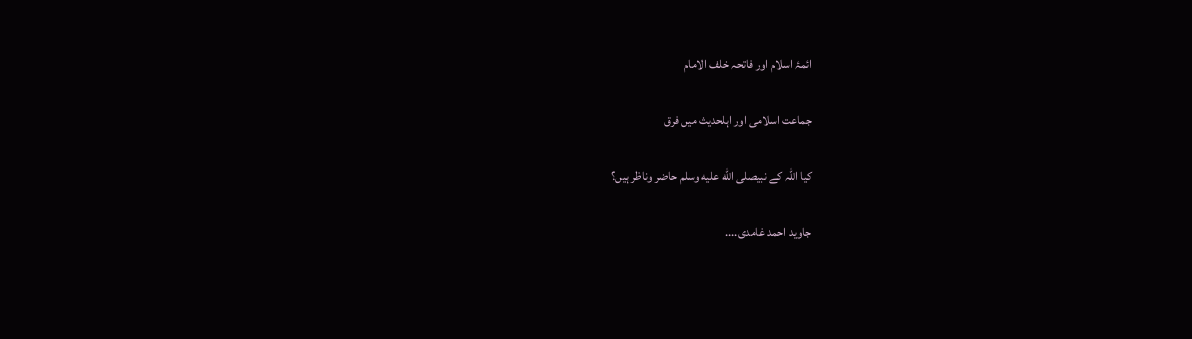ائمۂ اسلام اور فاتحہ خلف الامام

جماعت اسلامی اور اہلحدیث میں فرق

کیا اللہ کے نبیصلى الله عليه وسلم حاضر وناظر ہیں؟

جاوید احمد غامدی....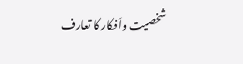شخصیت واَفکار کا تعارف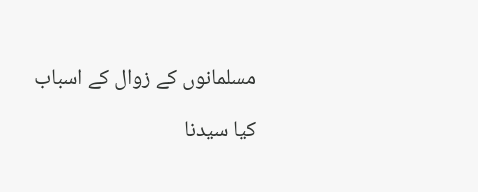مسلمانوں کے زوال کے اسباب

کیا سیدنا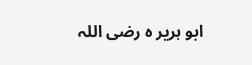ابو ہریر ہ رضی اللہ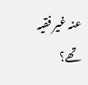عنہ غیر فقیہ تھے؟